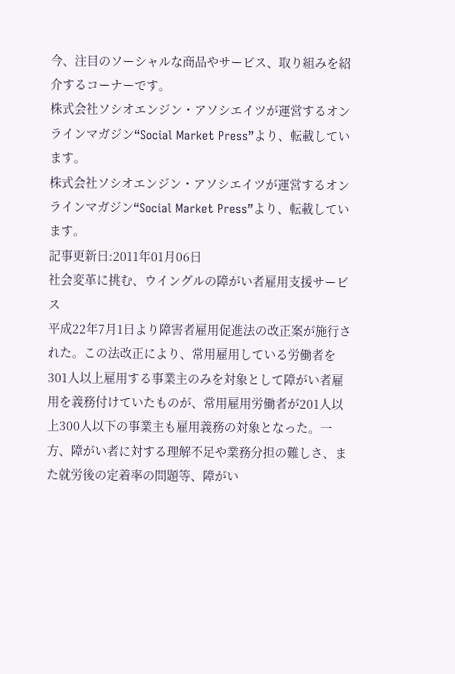今、注目のソーシャルな商品やサービス、取り組みを紹介するコーナーです。
株式会社ソシオエンジン・アソシエイツが運営するオンラインマガジン“Social Market Press”より、転載しています。
株式会社ソシオエンジン・アソシエイツが運営するオンラインマガジン“Social Market Press”より、転載しています。
記事更新日:2011年01月06日
社会変革に挑む、ウイングルの障がい者雇用支援サービス
平成22年7月1日より障害者雇用促進法の改正案が施行された。この法改正により、常用雇用している労働者を301人以上雇用する事業主のみを対象として障がい者雇用を義務付けていたものが、常用雇用労働者が201人以上300人以下の事業主も雇用義務の対象となった。一方、障がい者に対する理解不足や業務分担の難しさ、また就労後の定着率の問題等、障がい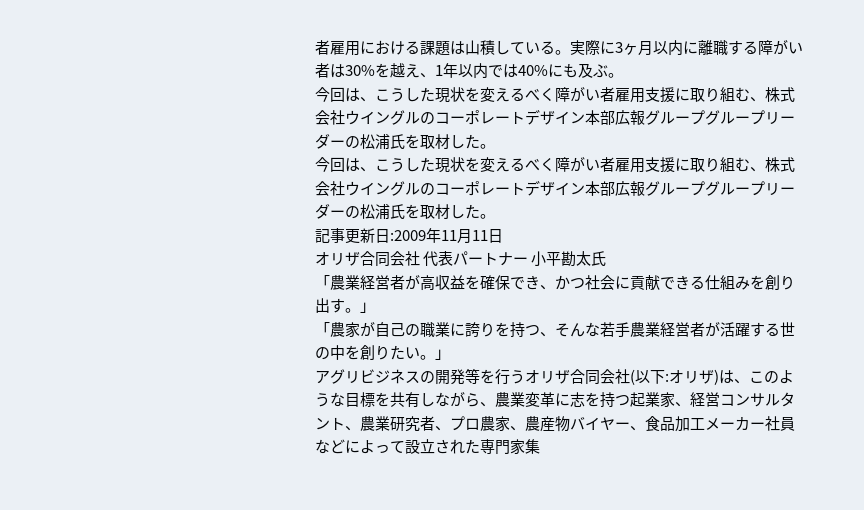者雇用における課題は山積している。実際に3ヶ月以内に離職する障がい者は30%を越え、1年以内では40%にも及ぶ。
今回は、こうした現状を変えるべく障がい者雇用支援に取り組む、株式会社ウイングルのコーポレートデザイン本部広報グループグループリーダーの松浦氏を取材した。
今回は、こうした現状を変えるべく障がい者雇用支援に取り組む、株式会社ウイングルのコーポレートデザイン本部広報グループグループリーダーの松浦氏を取材した。
記事更新日:2009年11月11日
オリザ合同会社 代表パートナー 小平勘太氏
「農業経営者が高収益を確保でき、かつ社会に貢献できる仕組みを創り出す。」
「農家が自己の職業に誇りを持つ、そんな若手農業経営者が活躍する世の中を創りたい。」
アグリビジネスの開発等を行うオリザ合同会社(以下:オリザ)は、このような目標を共有しながら、農業変革に志を持つ起業家、経営コンサルタント、農業研究者、プロ農家、農産物バイヤー、食品加工メーカー社員などによって設立された専門家集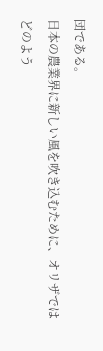団である。
日本の農業界に新しい風を吹き込むために、オリザではどのよう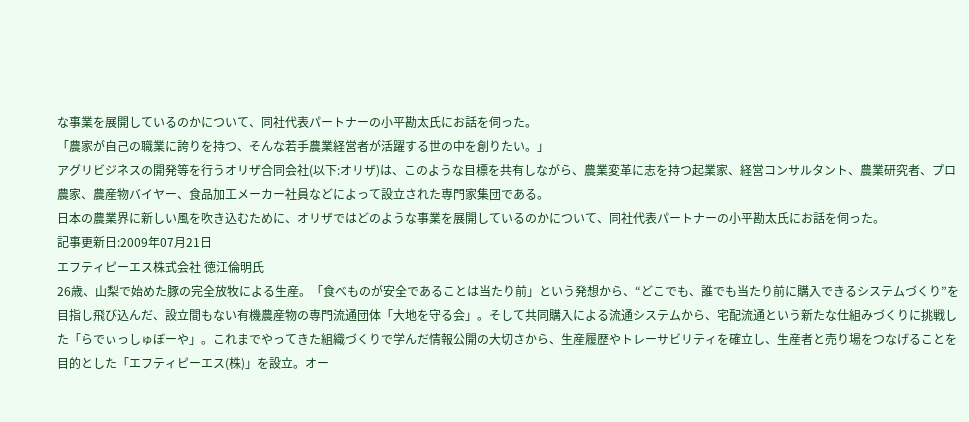な事業を展開しているのかについて、同社代表パートナーの小平勘太氏にお話を伺った。
「農家が自己の職業に誇りを持つ、そんな若手農業経営者が活躍する世の中を創りたい。」
アグリビジネスの開発等を行うオリザ合同会社(以下:オリザ)は、このような目標を共有しながら、農業変革に志を持つ起業家、経営コンサルタント、農業研究者、プロ農家、農産物バイヤー、食品加工メーカー社員などによって設立された専門家集団である。
日本の農業界に新しい風を吹き込むために、オリザではどのような事業を展開しているのかについて、同社代表パートナーの小平勘太氏にお話を伺った。
記事更新日:2009年07月21日
エフティピーエス株式会社 徳江倫明氏
26歳、山梨で始めた豚の完全放牧による生産。「食べものが安全であることは当たり前」という発想から、“どこでも、誰でも当たり前に購入できるシステムづくり”を目指し飛び込んだ、設立間もない有機農産物の専門流通団体「大地を守る会」。そして共同購入による流通システムから、宅配流通という新たな仕組みづくりに挑戦した「らでぃっしゅぼーや」。これまでやってきた組織づくりで学んだ情報公開の大切さから、生産履歴やトレーサビリティを確立し、生産者と売り場をつなげることを目的とした「エフティピーエス(株)」を設立。オー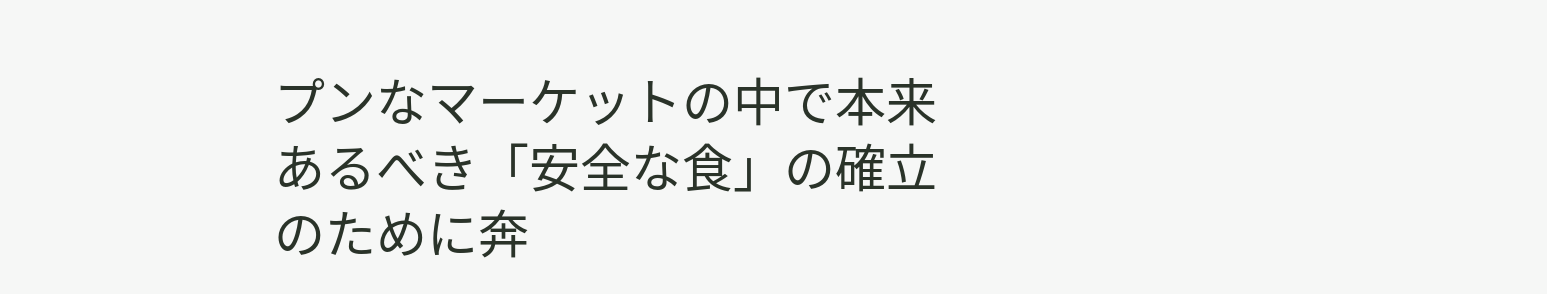プンなマーケットの中で本来あるべき「安全な食」の確立のために奔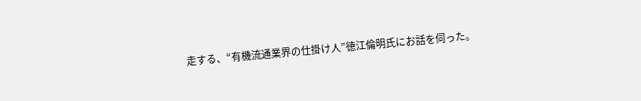走する、“有機流通業界の仕掛け人”徳江倫明氏にお話を伺った。